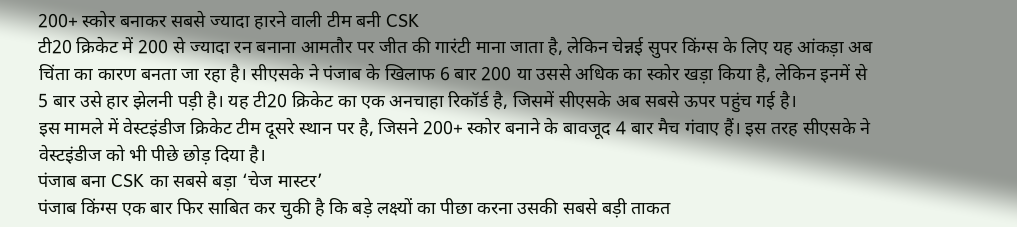200+ स्कोर बनाकर सबसे ज्यादा हारने वाली टीम बनी CSK
टी20 क्रिकेट में 200 से ज्यादा रन बनाना आमतौर पर जीत की गारंटी माना जाता है, लेकिन चेन्नई सुपर किंग्स के लिए यह आंकड़ा अब चिंता का कारण बनता जा रहा है। सीएसके ने पंजाब के खिलाफ 6 बार 200 या उससे अधिक का स्कोर खड़ा किया है, लेकिन इनमें से 5 बार उसे हार झेलनी पड़ी है। यह टी20 क्रिकेट का एक अनचाहा रिकॉर्ड है, जिसमें सीएसके अब सबसे ऊपर पहुंच गई है।
इस मामले में वेस्टइंडीज क्रिकेट टीम दूसरे स्थान पर है, जिसने 200+ स्कोर बनाने के बावजूद 4 बार मैच गंवाए हैं। इस तरह सीएसके ने वेस्टइंडीज को भी पीछे छोड़ दिया है।
पंजाब बना CSK का सबसे बड़ा ‘चेज मास्टर’
पंजाब किंग्स एक बार फिर साबित कर चुकी है कि बड़े लक्ष्यों का पीछा करना उसकी सबसे बड़ी ताकत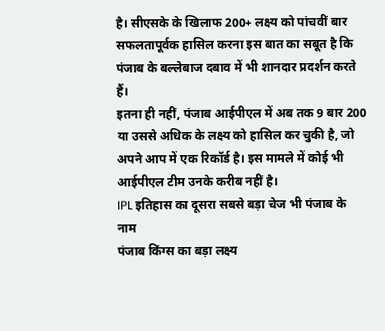है। सीएसके के खिलाफ 200+ लक्ष्य को पांचवीं बार सफलतापूर्वक हासिल करना इस बात का सबूत है कि पंजाब के बल्लेबाज दबाव में भी शानदार प्रदर्शन करते हैं।
इतना ही नहीं, पंजाब आईपीएल में अब तक 9 बार 200 या उससे अधिक के लक्ष्य को हासिल कर चुकी है, जो अपने आप में एक रिकॉर्ड है। इस मामले में कोई भी आईपीएल टीम उनके करीब नहीं है।
IPL इतिहास का दूसरा सबसे बड़ा चेज भी पंजाब के नाम
पंजाब किंग्स का बड़ा लक्ष्य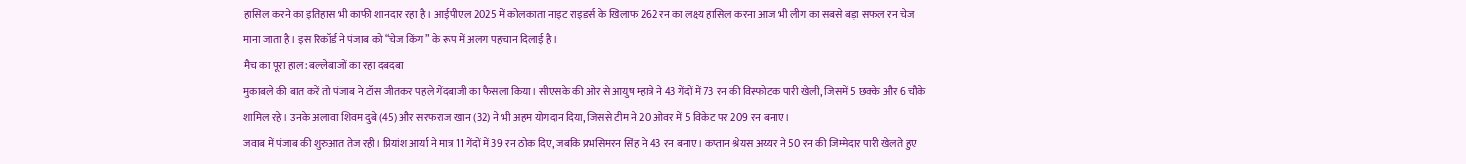हासिल करने का इतिहास भी काफी शानदार रहा है। आईपीएल 2025 में कोलकाता नाइट राइडर्स के खिलाफ 262 रन का लक्ष्य हासिल करना आज भी लीग का सबसे बड़ा सफल रन चेज माना जाता है। इस रिकॉर्ड ने पंजाब को “चेज किंग” के रूप में अलग पहचान दिलाई है।
मैच का पूरा हाल: बल्लेबाजों का रहा दबदबा
मुकाबले की बात करें तो पंजाब ने टॉस जीतकर पहले गेंदबाजी का फैसला किया। सीएसके की ओर से आयुष म्हात्रे ने 43 गेंदों में 73 रन की विस्फोटक पारी खेली, जिसमें 5 छक्के और 6 चौके शामिल रहे। उनके अलावा शिवम दुबे (45) और सरफराज खान (32) ने भी अहम योगदान दिया, जिससे टीम ने 20 ओवर में 5 विकेट पर 209 रन बनाए।
जवाब में पंजाब की शुरुआत तेज रही। प्रियांश आर्या ने मात्र 11 गेंदों में 39 रन ठोक दिए, जबकि प्रभसिमरन सिंह ने 43 रन बनाए। कप्तान श्रेयस अय्यर ने 50 रन की जिम्मेदार पारी खेलते हुए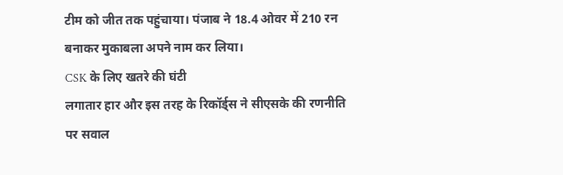टीम को जीत तक पहुंचाया। पंजाब ने 18.4 ओवर में 210 रन बनाकर मुकाबला अपने नाम कर लिया।
CSK के लिए खतरे की घंटी
लगातार हार और इस तरह के रिकॉर्ड्स ने सीएसके की रणनीति पर सवाल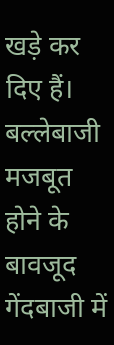खड़े कर दिए हैं। बल्लेबाजी मजबूत होने के बावजूद गेंदबाजी में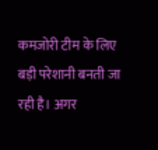कमजोरी टीम के लिए बड़ी परेशानी बनती जा रही है। अगर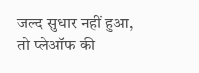जल्द सुधार नहीं हुआ, तो प्लेऑफ की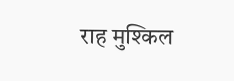राह मुश्किल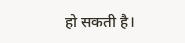हो सकती है।